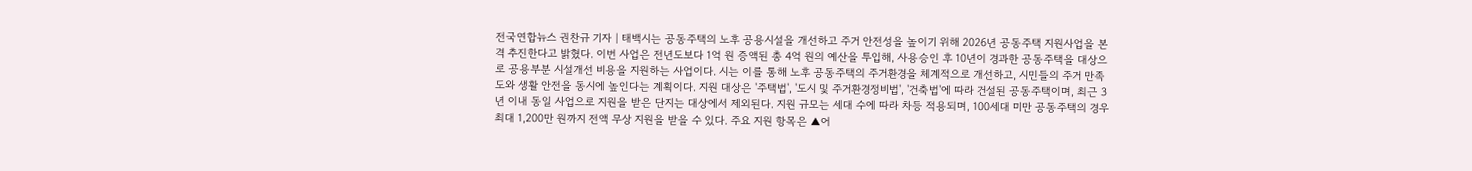전국연합뉴스 권찬규 기자 | 태백시는 공동주택의 노후 공용시설을 개선하고 주거 안전성을 높이기 위해 2026년 공동주택 지원사업을 본격 추진한다고 밝혔다. 이번 사업은 전년도보다 1억 원 증액된 총 4억 원의 예산을 투입해, 사용승인 후 10년이 경과한 공동주택을 대상으로 공용부분 시설개선 비용을 지원하는 사업이다. 시는 이를 통해 노후 공동주택의 주거환경을 체계적으로 개선하고, 시민들의 주거 만족도와 생활 안전을 동시에 높인다는 계획이다. 지원 대상은 '주택법', '도시 및 주거환경정비법', '건축법'에 따라 건설된 공동주택이며, 최근 3년 이내 동일 사업으로 지원을 받은 단지는 대상에서 제외된다. 지원 규모는 세대 수에 따라 차등 적용되며, 100세대 미만 공동주택의 경우 최대 1,200만 원까지 전액 무상 지원을 받을 수 있다. 주요 지원 항목은 ▲어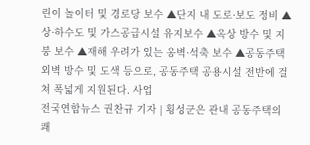린이 놀이터 및 경로당 보수 ▲단지 내 도로·보도 정비 ▲상·하수도 및 가스공급시설 유지보수 ▲옥상 방수 및 지붕 보수 ▲재해 우려가 있는 옹벽·석축 보수 ▲공동주택 외벽 방수 및 도색 등으로, 공동주택 공용시설 전반에 걸쳐 폭넓게 지원된다. 사업
전국연합뉴스 권찬규 기자 | 횡성군은 관내 공동주택의 쾌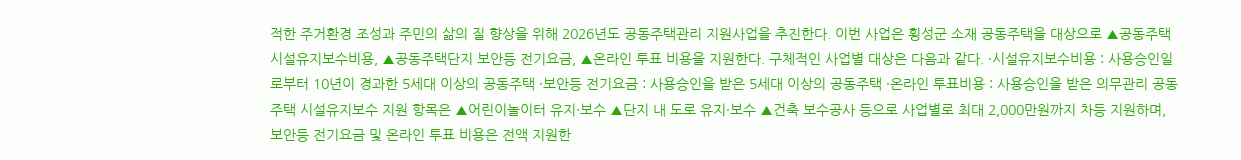적한 주거환경 조성과 주민의 삶의 질 향상을 위해 2026년도 공동주택관리 지원사업을 추진한다. 이번 사업은 횡성군 소재 공동주택을 대상으로 ▲공동주택 시설유지보수비용, ▲공동주택단지 보안등 전기요금, ▲온라인 투표 비용을 지원한다. 구체적인 사업별 대상은 다음과 같다. ·시설유지보수비용 : 사용승인일로부터 10년이 경과한 5세대 이상의 공동주택 ·보안등 전기요금 : 사용승인을 받은 5세대 이상의 공동주택 ·온라인 투표비용 : 사용승인을 받은 의무관리 공동주택 시설유지보수 지원 항목은 ▲어린이놀이터 유지·보수 ▲단지 내 도로 유지·보수 ▲건축 보수공사 등으로 사업별로 최대 2,000만원까지 차등 지원하며, 보안등 전기요금 및 온라인 투표 비용은 전액 지원한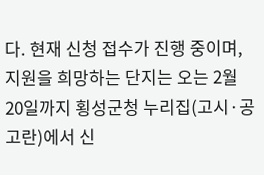다. 현재 신청 접수가 진행 중이며, 지원을 희망하는 단지는 오는 2월 20일까지 횡성군청 누리집(고시·공고란)에서 신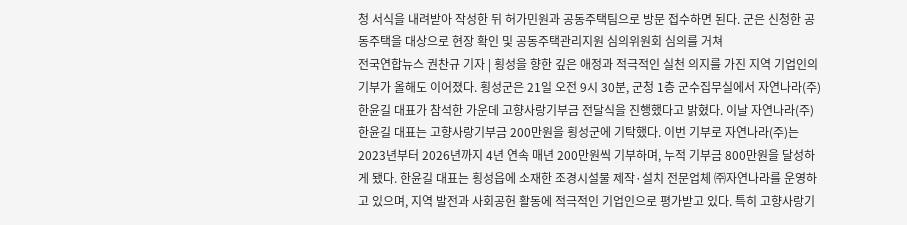청 서식을 내려받아 작성한 뒤 허가민원과 공동주택팀으로 방문 접수하면 된다. 군은 신청한 공동주택을 대상으로 현장 확인 및 공동주택관리지원 심의위원회 심의를 거쳐
전국연합뉴스 권찬규 기자 | 횡성을 향한 깊은 애정과 적극적인 실천 의지를 가진 지역 기업인의 기부가 올해도 이어졌다. 횡성군은 21일 오전 9시 30분, 군청 1층 군수집무실에서 자연나라(주) 한윤길 대표가 참석한 가운데 고향사랑기부금 전달식을 진행했다고 밝혔다. 이날 자연나라(주) 한윤길 대표는 고향사랑기부금 200만원을 횡성군에 기탁했다. 이번 기부로 자연나라(주)는 2023년부터 2026년까지 4년 연속 매년 200만원씩 기부하며, 누적 기부금 800만원을 달성하게 됐다. 한윤길 대표는 횡성읍에 소재한 조경시설물 제작·설치 전문업체 ㈜자연나라를 운영하고 있으며, 지역 발전과 사회공헌 활동에 적극적인 기업인으로 평가받고 있다. 특히 고향사랑기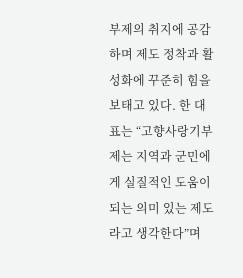부제의 취지에 공감하며 제도 정착과 활성화에 꾸준히 힘을 보태고 있다. 한 대표는 “고향사랑기부제는 지역과 군민에게 실질적인 도움이 되는 의미 있는 제도라고 생각한다”며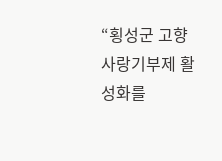“횡성군 고향사랑기부제 활성화를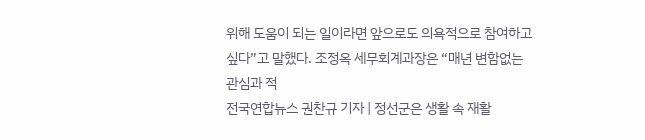위해 도움이 되는 일이라면 앞으로도 의욕적으로 참여하고 싶다”고 말했다. 조정옥 세무회계과장은 “매년 변함없는 관심과 적
전국연합뉴스 권찬규 기자 | 정선군은 생활 속 재활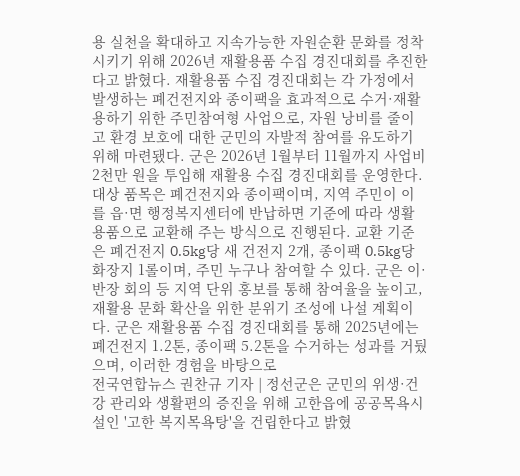용 실천을 확대하고 지속가능한 자원순환 문화를 정착시키기 위해 2026년 재활용품 수집 경진대회를 추진한다고 밝혔다. 재활용품 수집 경진대회는 각 가정에서 발생하는 폐건전지와 종이팩을 효과적으로 수거·재활용하기 위한 주민참여형 사업으로, 자원 낭비를 줄이고 환경 보호에 대한 군민의 자발적 참여를 유도하기 위해 마련됐다. 군은 2026년 1월부터 11월까지 사업비 2천만 원을 투입해 재활용 수집 경진대회를 운영한다. 대상 품목은 폐건전지와 종이팩이며, 지역 주민이 이를 읍·면 행정복지센터에 반납하면 기준에 따라 생활용품으로 교환해 주는 방식으로 진행된다. 교환 기준은 폐건전지 0.5kg당 새 건전지 2개, 종이팩 0.5kg당 화장지 1롤이며, 주민 누구나 참여할 수 있다. 군은 이·반장 회의 등 지역 단위 홍보를 통해 참여율을 높이고, 재활용 문화 확산을 위한 분위기 조성에 나설 계획이다. 군은 재활용품 수집 경진대회를 통해 2025년에는 폐건전지 1.2톤, 종이팩 5.2톤을 수거하는 성과를 거뒀으며, 이러한 경험을 바탕으로
전국연합뉴스 권찬규 기자 | 정선군은 군민의 위생·건강 관리와 생활편의 증진을 위해 고한읍에 공공목욕시설인 '고한 복지목욕탕'을 건립한다고 밝혔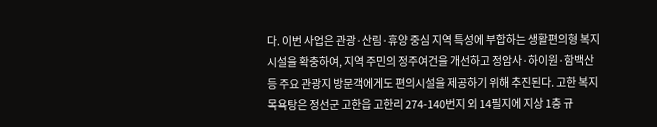다. 이번 사업은 관광·산림·휴양 중심 지역 특성에 부합하는 생활편의형 복지시설을 확충하여, 지역 주민의 정주여건을 개선하고 정암사·하이원·함백산 등 주요 관광지 방문객에게도 편의시설을 제공하기 위해 추진된다. 고한 복지목욕탕은 정선군 고한읍 고한리 274-140번지 외 14필지에 지상 1층 규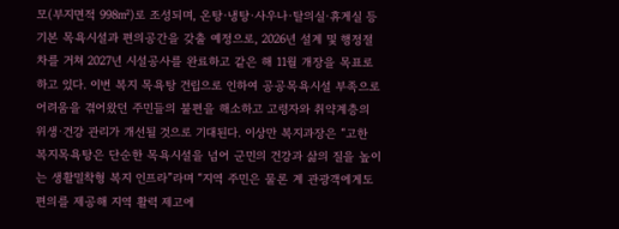모(부지면적 998㎡)로 조성되며, 온탕·냉탕·사우나·탈의실·휴게실 등 기본 목욕시설과 편의공간을 갖출 예정으로, 2026년 설계 및 행정절차를 거쳐 2027년 시설공사를 완료하고 같은 해 11월 개장을 목표로 하고 있다. 이번 복지 목욕탕 건립으로 인하여 공공목욕시설 부족으로 어려움을 겪어왔던 주민들의 불편을 해소하고 고령자와 취약계층의 위생·건강 관리가 개선될 것으로 기대된다. 이상만 복지과장은 “고한 복지목욕탕은 단순한 목욕시설을 넘어 군민의 건강과 삶의 질을 높이는 생활밀착형 복지 인프라”라며 “지역 주민은 물론 계 관광객에게도 편의를 제공해 지역 활력 제고에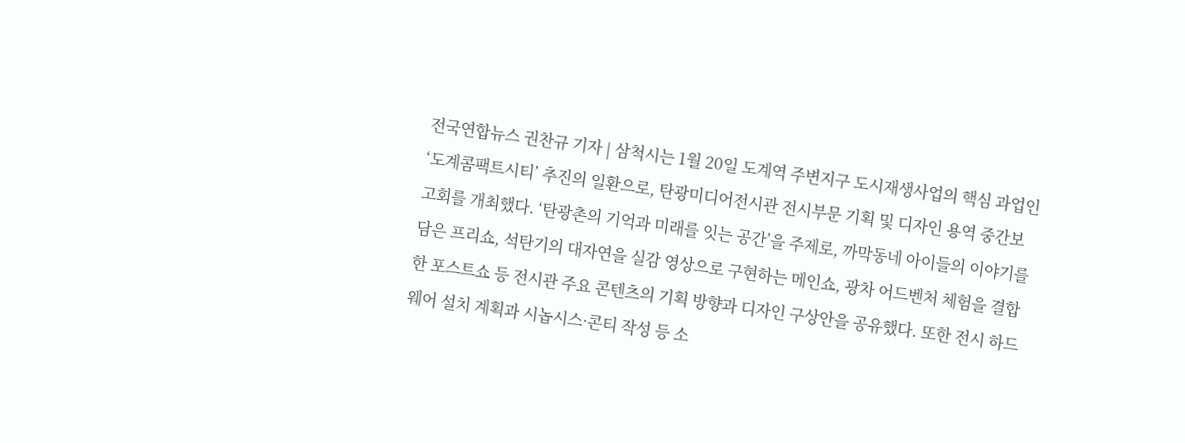전국연합뉴스 권찬규 기자 | 삼척시는 1월 20일 도계역 주변지구 도시재생사업의 핵심 과업인 ‘도계콤팩트시티’ 추진의 일환으로, 탄광미디어전시관 전시부문 기획 및 디자인 용역 중간보고회를 개최했다. ‘탄광촌의 기억과 미래를 잇는 공간’을 주제로, 까막동네 아이들의 이야기를 담은 프리쇼, 석탄기의 대자연을 실감 영상으로 구현하는 메인쇼, 광차 어드벤처 체험을 결합한 포스트쇼 등 전시관 주요 콘텐츠의 기획 방향과 디자인 구상안을 공유했다. 또한 전시 하드웨어 설치 계획과 시놉시스·콘티 작성 등 소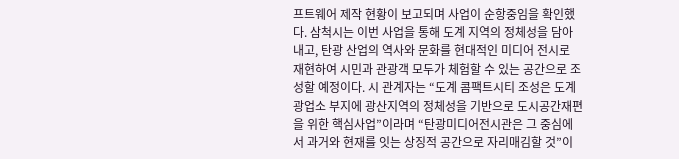프트웨어 제작 현황이 보고되며 사업이 순항중임을 확인했다. 삼척시는 이번 사업을 통해 도계 지역의 정체성을 담아내고, 탄광 산업의 역사와 문화를 현대적인 미디어 전시로 재현하여 시민과 관광객 모두가 체험할 수 있는 공간으로 조성할 예정이다. 시 관계자는 “도계 콤팩트시티 조성은 도계광업소 부지에 광산지역의 정체성을 기반으로 도시공간재편을 위한 핵심사업”이라며 “탄광미디어전시관은 그 중심에서 과거와 현재를 잇는 상징적 공간으로 자리매김할 것”이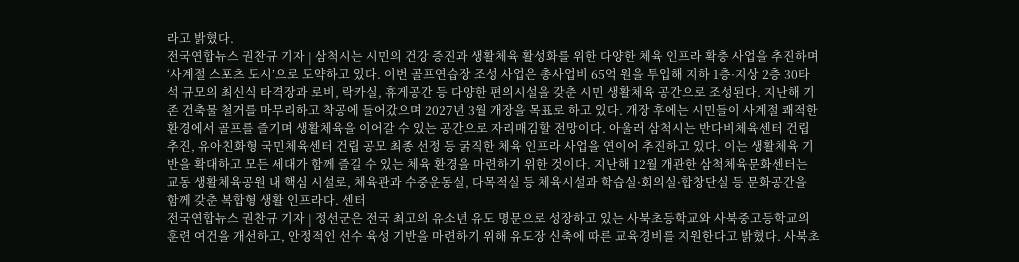라고 밝혔다.
전국연합뉴스 권찬규 기자 | 삼척시는 시민의 건강 증진과 생활체육 활성화를 위한 다양한 체육 인프라 확충 사업을 추진하며 ‘사계절 스포츠 도시’으로 도약하고 있다. 이번 골프연습장 조성 사업은 총사업비 65억 원을 투입해 지하 1층·지상 2층 30타석 규모의 최신식 타격장과 로비, 락카실, 휴게공간 등 다양한 편의시설을 갖춘 시민 생활체육 공간으로 조성된다. 지난해 기존 건축물 철거를 마무리하고 착공에 들어갔으며 2027년 3월 개장을 목표로 하고 있다. 개장 후에는 시민들이 사계절 쾌적한 환경에서 골프를 즐기며 생활체육을 이어갈 수 있는 공간으로 자리매김할 전망이다. 아울러 삼척시는 반다비체육센터 건립 추진, 유아친화형 국민체육센터 건립 공모 최종 선정 등 굵직한 체육 인프라 사업을 연이어 추진하고 있다. 이는 생활체육 기반을 확대하고 모든 세대가 함께 즐길 수 있는 체육 환경을 마련하기 위한 것이다. 지난해 12월 개관한 삼척체육문화센터는 교동 생활체육공원 내 핵심 시설로, 체육관과 수중운동실, 다목적실 등 체육시설과 학습실·회의실·합창단실 등 문화공간을 함께 갖춘 복합형 생활 인프라다. 센터
전국연합뉴스 권찬규 기자 | 정선군은 전국 최고의 유소년 유도 명문으로 성장하고 있는 사북초등학교와 사북중고등학교의 훈련 여건을 개선하고, 안정적인 선수 육성 기반을 마련하기 위해 유도장 신축에 따른 교육경비를 지원한다고 밝혔다. 사북초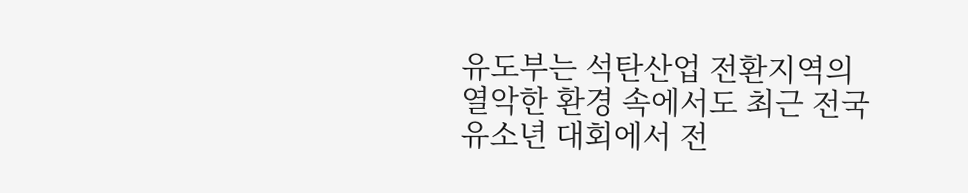유도부는 석탄산업 전환지역의 열악한 환경 속에서도 최근 전국 유소년 대회에서 전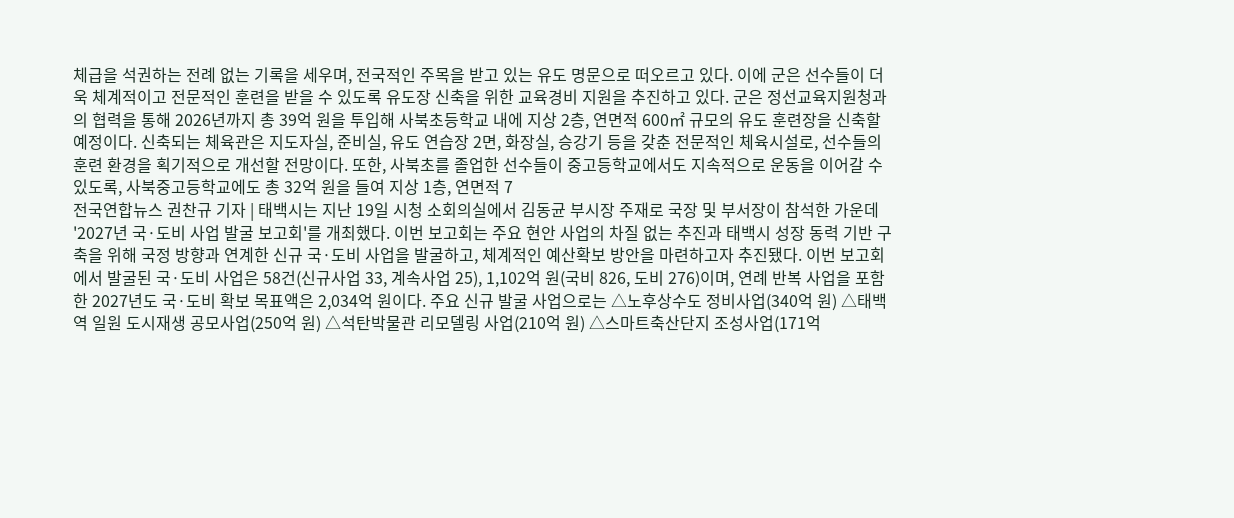체급을 석권하는 전례 없는 기록을 세우며, 전국적인 주목을 받고 있는 유도 명문으로 떠오르고 있다. 이에 군은 선수들이 더욱 체계적이고 전문적인 훈련을 받을 수 있도록 유도장 신축을 위한 교육경비 지원을 추진하고 있다. 군은 정선교육지원청과의 협력을 통해 2026년까지 총 39억 원을 투입해 사북초등학교 내에 지상 2층, 연면적 600㎡ 규모의 유도 훈련장을 신축할 예정이다. 신축되는 체육관은 지도자실, 준비실, 유도 연습장 2면, 화장실, 승강기 등을 갖춘 전문적인 체육시설로, 선수들의 훈련 환경을 획기적으로 개선할 전망이다. 또한, 사북초를 졸업한 선수들이 중고등학교에서도 지속적으로 운동을 이어갈 수 있도록, 사북중고등학교에도 총 32억 원을 들여 지상 1층, 연면적 7
전국연합뉴스 권찬규 기자 | 태백시는 지난 19일 시청 소회의실에서 김동균 부시장 주재로 국장 및 부서장이 참석한 가운데 '2027년 국·도비 사업 발굴 보고회'를 개최했다. 이번 보고회는 주요 현안 사업의 차질 없는 추진과 태백시 성장 동력 기반 구축을 위해 국정 방향과 연계한 신규 국·도비 사업을 발굴하고, 체계적인 예산확보 방안을 마련하고자 추진됐다. 이번 보고회에서 발굴된 국·도비 사업은 58건(신규사업 33, 계속사업 25), 1,102억 원(국비 826, 도비 276)이며, 연례 반복 사업을 포함한 2027년도 국·도비 확보 목표액은 2,034억 원이다. 주요 신규 발굴 사업으로는 △노후상수도 정비사업(340억 원) △태백역 일원 도시재생 공모사업(250억 원) △석탄박물관 리모델링 사업(210억 원) △스마트축산단지 조성사업(171억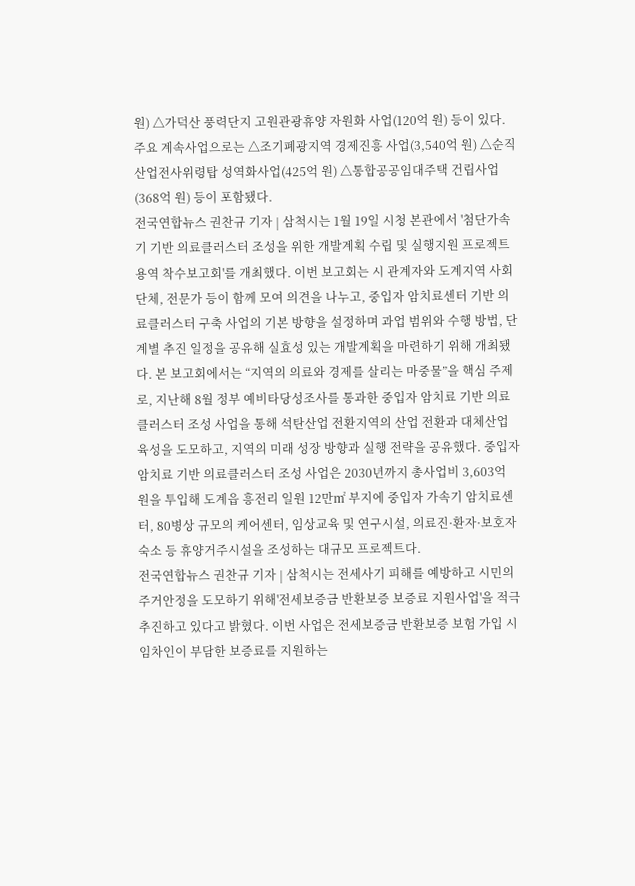원) △가덕산 풍력단지 고원관광휴양 자원화 사업(120억 원) 등이 있다. 주요 계속사업으로는 △조기폐광지역 경제진흥 사업(3,540억 원) △순직산업전사위령탑 성역화사업(425억 원) △통합공공임대주택 건립사업(368억 원) 등이 포함됐다.
전국연합뉴스 권찬규 기자 | 삼척시는 1월 19일 시청 본관에서 '첨단가속기 기반 의료클러스터 조성을 위한 개발계획 수립 및 실행지원 프로젝트 용역 착수보고회'를 개최했다. 이번 보고회는 시 관계자와 도계지역 사회단체, 전문가 등이 함께 모여 의견을 나누고, 중입자 암치료센터 기반 의료클러스터 구축 사업의 기본 방향을 설정하며 과업 범위와 수행 방법, 단계별 추진 일정을 공유해 실효성 있는 개발계획을 마련하기 위해 개최됐다. 본 보고회에서는 “지역의 의료와 경제를 살리는 마중물”을 핵심 주제로, 지난해 8월 정부 예비타당성조사를 통과한 중입자 암치료 기반 의료클러스터 조성 사업을 통해 석탄산업 전환지역의 산업 전환과 대체산업 육성을 도모하고, 지역의 미래 성장 방향과 실행 전략을 공유했다. 중입자 암치료 기반 의료클러스터 조성 사업은 2030년까지 총사업비 3,603억 원을 투입해 도계읍 흥전리 일원 12만㎡ 부지에 중입자 가속기 암치료센터, 80병상 규모의 케어센터, 임상교육 및 연구시설, 의료진·환자·보호자 숙소 등 휴양거주시설을 조성하는 대규모 프로젝트다.
전국연합뉴스 권찬규 기자 | 삼척시는 전세사기 피해를 예방하고 시민의 주거안정을 도모하기 위해'전세보증금 반환보증 보증료 지원사업'을 적극 추진하고 있다고 밝혔다. 이번 사업은 전세보증금 반환보증 보험 가입 시 임차인이 부담한 보증료를 지원하는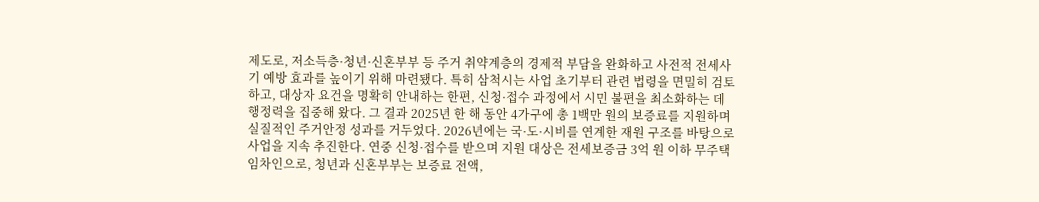제도로, 저소득층·청년·신혼부부 등 주거 취약계층의 경제적 부담을 완화하고 사전적 전세사기 예방 효과를 높이기 위해 마련됐다. 특히 삼척시는 사업 초기부터 관련 법령을 면밀히 검토하고, 대상자 요건을 명확히 안내하는 한편, 신청·접수 과정에서 시민 불편을 최소화하는 데 행정력을 집중해 왔다. 그 결과 2025년 한 해 동안 4가구에 총 1백만 원의 보증료를 지원하며 실질적인 주거안정 성과를 거두었다. 2026년에는 국·도·시비를 연계한 재원 구조를 바탕으로 사업을 지속 추진한다. 연중 신청·접수를 받으며 지원 대상은 전세보증금 3억 원 이하 무주택 임차인으로, 청년과 신혼부부는 보증료 전액,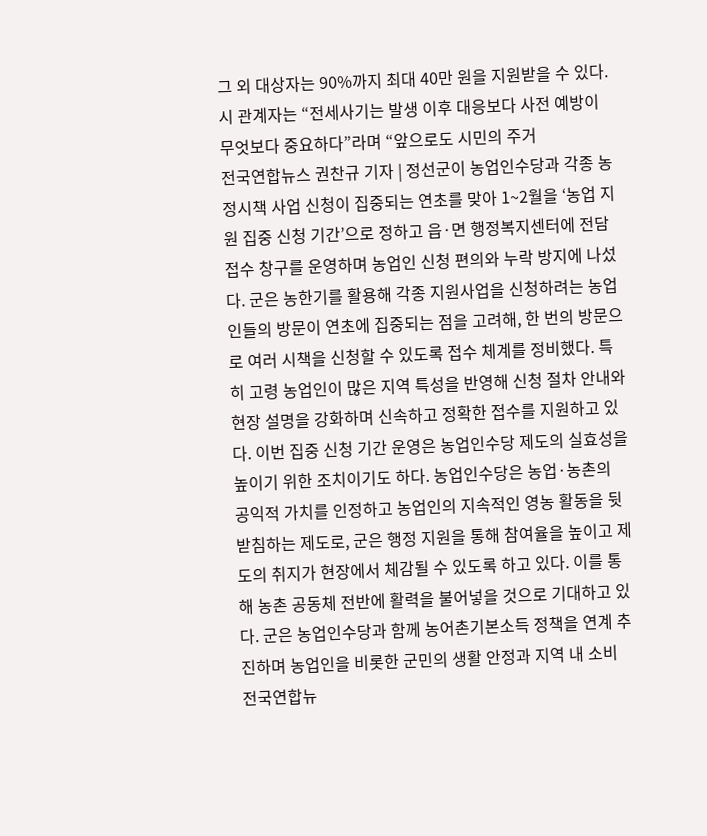그 외 대상자는 90%까지 최대 40만 원을 지원받을 수 있다. 시 관계자는 “전세사기는 발생 이후 대응보다 사전 예방이 무엇보다 중요하다”라며 “앞으로도 시민의 주거
전국연합뉴스 권찬규 기자 | 정선군이 농업인수당과 각종 농정시책 사업 신청이 집중되는 연초를 맞아 1~2월을 ‘농업 지원 집중 신청 기간’으로 정하고 읍·면 행정복지센터에 전담 접수 창구를 운영하며 농업인 신청 편의와 누락 방지에 나섰다. 군은 농한기를 활용해 각종 지원사업을 신청하려는 농업인들의 방문이 연초에 집중되는 점을 고려해, 한 번의 방문으로 여러 시책을 신청할 수 있도록 접수 체계를 정비했다. 특히 고령 농업인이 많은 지역 특성을 반영해 신청 절차 안내와 현장 설명을 강화하며 신속하고 정확한 접수를 지원하고 있다. 이번 집중 신청 기간 운영은 농업인수당 제도의 실효성을 높이기 위한 조치이기도 하다. 농업인수당은 농업·농촌의 공익적 가치를 인정하고 농업인의 지속적인 영농 활동을 뒷받침하는 제도로, 군은 행정 지원을 통해 참여율을 높이고 제도의 취지가 현장에서 체감될 수 있도록 하고 있다. 이를 통해 농촌 공동체 전반에 활력을 불어넣을 것으로 기대하고 있다. 군은 농업인수당과 함께 농어촌기본소득 정책을 연계 추진하며 농업인을 비롯한 군민의 생활 안정과 지역 내 소비
전국연합뉴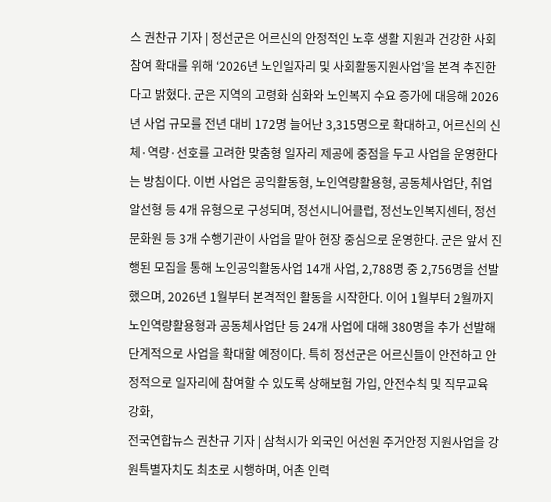스 권찬규 기자 | 정선군은 어르신의 안정적인 노후 생활 지원과 건강한 사회참여 확대를 위해 ‘2026년 노인일자리 및 사회활동지원사업’을 본격 추진한다고 밝혔다. 군은 지역의 고령화 심화와 노인복지 수요 증가에 대응해 2026년 사업 규모를 전년 대비 172명 늘어난 3,315명으로 확대하고, 어르신의 신체·역량·선호를 고려한 맞춤형 일자리 제공에 중점을 두고 사업을 운영한다는 방침이다. 이번 사업은 공익활동형, 노인역량활용형, 공동체사업단, 취업알선형 등 4개 유형으로 구성되며, 정선시니어클럽, 정선노인복지센터, 정선문화원 등 3개 수행기관이 사업을 맡아 현장 중심으로 운영한다. 군은 앞서 진행된 모집을 통해 노인공익활동사업 14개 사업, 2,788명 중 2,756명을 선발했으며, 2026년 1월부터 본격적인 활동을 시작한다. 이어 1월부터 2월까지 노인역량활용형과 공동체사업단 등 24개 사업에 대해 380명을 추가 선발해 단계적으로 사업을 확대할 예정이다. 특히 정선군은 어르신들이 안전하고 안정적으로 일자리에 참여할 수 있도록 상해보험 가입, 안전수칙 및 직무교육 강화,
전국연합뉴스 권찬규 기자 | 삼척시가 외국인 어선원 주거안정 지원사업을 강원특별자치도 최초로 시행하며, 어촌 인력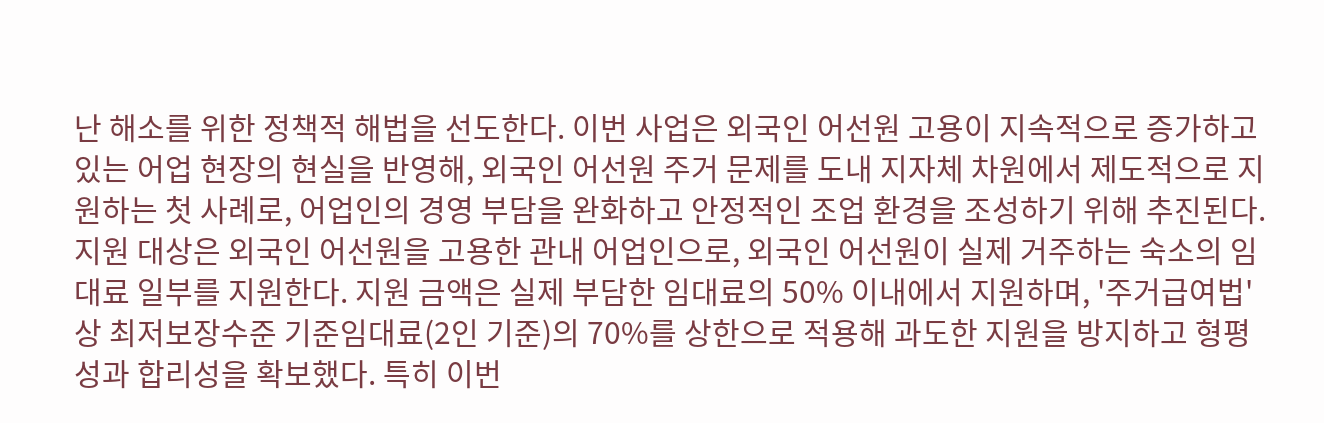난 해소를 위한 정책적 해법을 선도한다. 이번 사업은 외국인 어선원 고용이 지속적으로 증가하고 있는 어업 현장의 현실을 반영해, 외국인 어선원 주거 문제를 도내 지자체 차원에서 제도적으로 지원하는 첫 사례로, 어업인의 경영 부담을 완화하고 안정적인 조업 환경을 조성하기 위해 추진된다. 지원 대상은 외국인 어선원을 고용한 관내 어업인으로, 외국인 어선원이 실제 거주하는 숙소의 임대료 일부를 지원한다. 지원 금액은 실제 부담한 임대료의 50% 이내에서 지원하며, '주거급여법'상 최저보장수준 기준임대료(2인 기준)의 70%를 상한으로 적용해 과도한 지원을 방지하고 형평성과 합리성을 확보했다. 특히 이번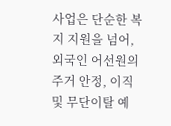사업은 단순한 복지 지원을 넘어, 외국인 어선원의 주거 안정, 이직 및 무단이탈 예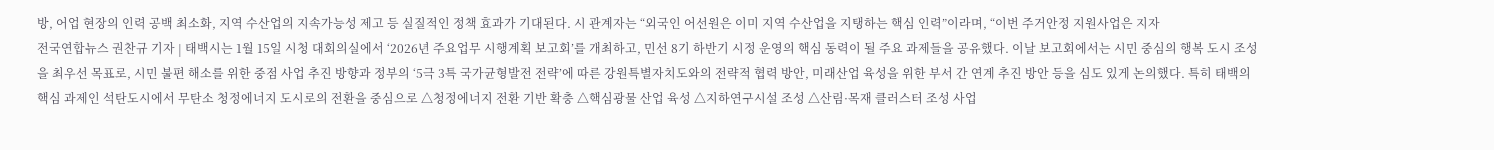방, 어업 현장의 인력 공백 최소화, 지역 수산업의 지속가능성 제고 등 실질적인 정책 효과가 기대된다. 시 관계자는 “외국인 어선원은 이미 지역 수산업을 지탱하는 핵심 인력”이라며, “이번 주거안정 지원사업은 지자
전국연합뉴스 권찬규 기자 | 태백시는 1월 15일 시청 대회의실에서 ‘2026년 주요업무 시행계획 보고회’를 개최하고, 민선 8기 하반기 시정 운영의 핵심 동력이 될 주요 과제들을 공유했다. 이날 보고회에서는 시민 중심의 행복 도시 조성을 최우선 목표로, 시민 불편 해소를 위한 중점 사업 추진 방향과 정부의 ‘5극 3특 국가균형발전 전략’에 따른 강원특별자치도와의 전략적 협력 방안, 미래산업 육성을 위한 부서 간 연계 추진 방안 등을 심도 있게 논의했다. 특히 태백의 핵심 과제인 석탄도시에서 무탄소 청정에너지 도시로의 전환을 중심으로 △청정에너지 전환 기반 확충 △핵심광물 산업 육성 △지하연구시설 조성 △산림·목재 클러스터 조성 사업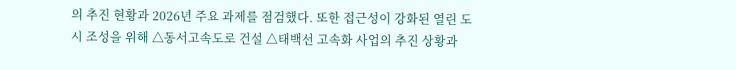의 추진 현황과 2026년 주요 과제를 점검했다. 또한 접근성이 강화된 열린 도시 조성을 위해 △동서고속도로 건설 △태백선 고속화 사업의 추진 상황과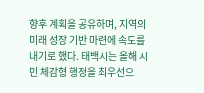향후 계획을 공유하며, 지역의 미래 성장 기반 마련에 속도를 내기로 했다. 태백시는 올해 시민 체감형 행정을 최우선으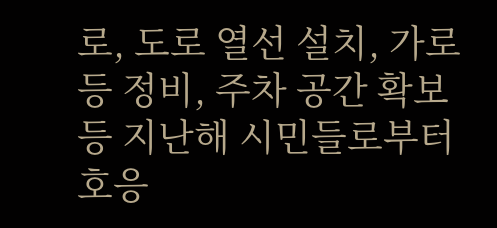로, 도로 열선 설치, 가로등 정비, 주차 공간 확보 등 지난해 시민들로부터 호응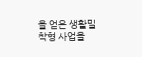을 얻은 생활밀착형 사업을